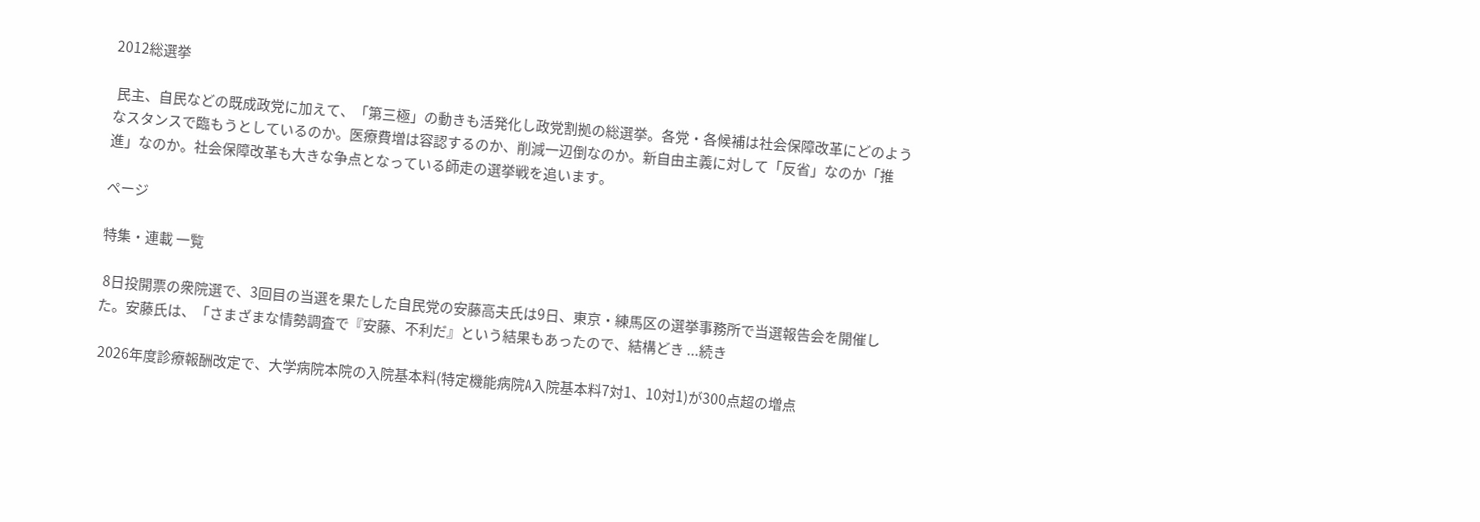2012総選挙

 民主、自民などの既成政党に加えて、「第三極」の動きも活発化し政党割拠の総選挙。各党・各候補は社会保障改革にどのようなスタンスで臨もうとしているのか。医療費増は容認するのか、削減一辺倒なのか。新自由主義に対して「反省」なのか「推進」なのか。社会保障改革も大きな争点となっている師走の選挙戦を追います。

ページ

特集・連載 一覧

 8日投開票の衆院選で、3回目の当選を果たした自民党の安藤高夫氏は9日、東京・練馬区の選挙事務所で当選報告会を開催した。安藤氏は、「さまざまな情勢調査で『安藤、不利だ』という結果もあったので、結構どき ...続き

 2026年度診療報酬改定で、大学病院本院の入院基本料(特定機能病院A入院基本料7対1、10対1)が300点超の増点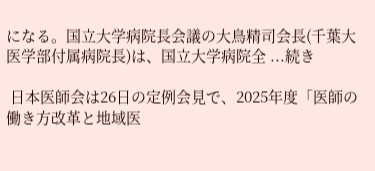になる。国立大学病院長会議の大鳥精司会長(千葉大医学部付属病院長)は、国立大学病院全 ...続き

 日本医師会は26日の定例会見で、2025年度「医師の働き方改革と地域医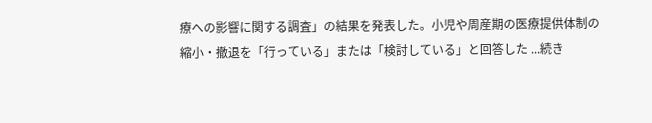療への影響に関する調査」の結果を発表した。小児や周産期の医療提供体制の縮小・撤退を「行っている」または「検討している」と回答した ...続き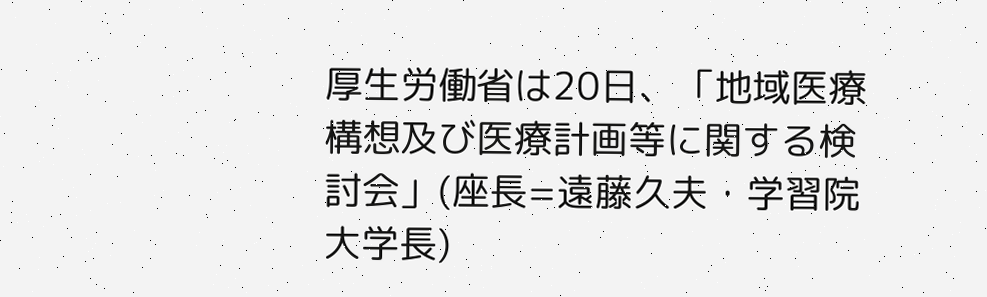厚生労働省は20日、「地域医療構想及び医療計画等に関する検討会」(座長=遠藤久夫・学習院大学長)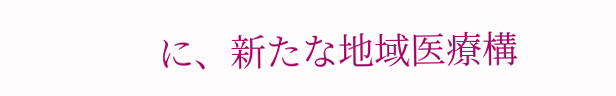に、新たな地域医療構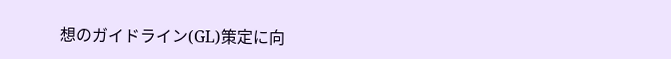想のガイドライン(GL)策定に向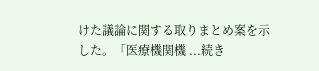けた議論に関する取りまとめ案を示した。「医療機関機 ...続き